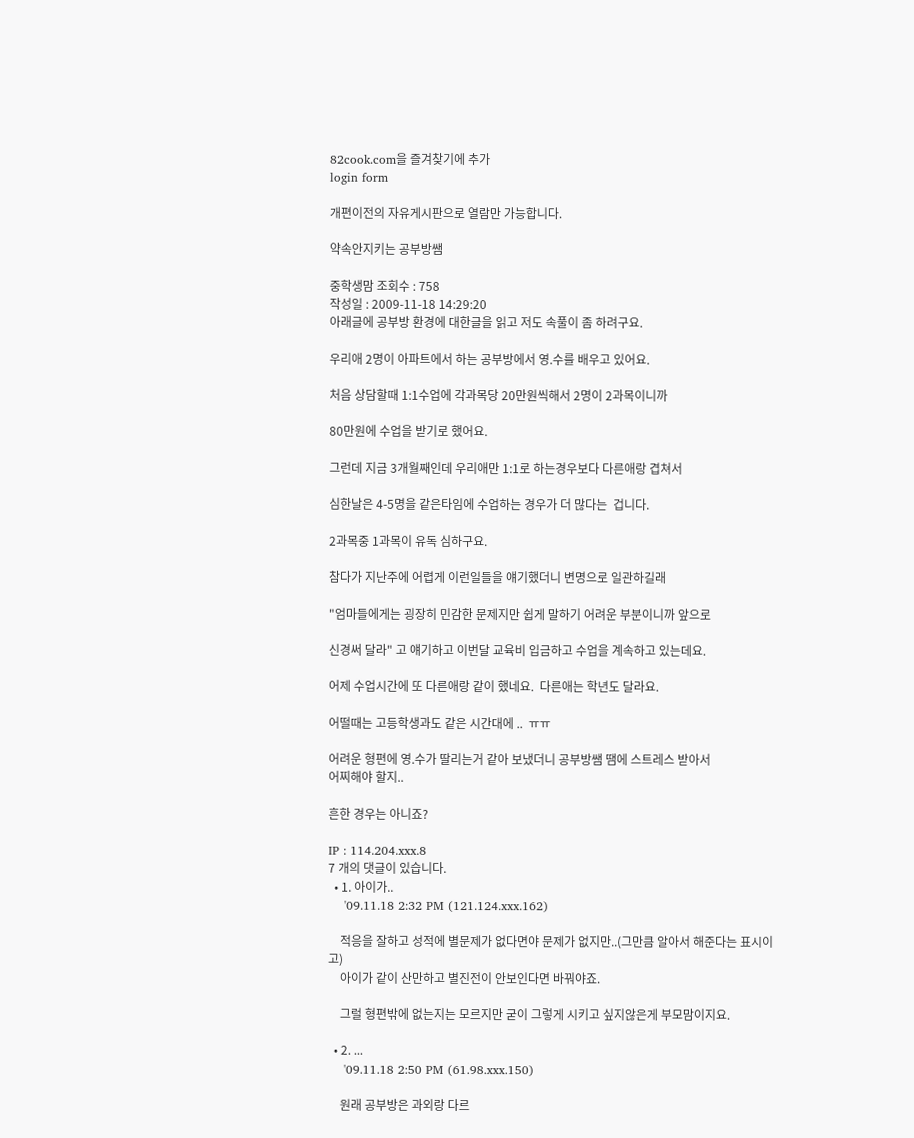82cook.com을 즐겨찾기에 추가
login form

개편이전의 자유게시판으로 열람만 가능합니다.

약속안지키는 공부방쌤

중학생맘 조회수 : 758
작성일 : 2009-11-18 14:29:20
아래글에 공부방 환경에 대한글을 읽고 저도 속풀이 좀 하려구요.

우리애 2명이 아파트에서 하는 공부방에서 영.수를 배우고 있어요.

처음 상담할때 1:1수업에 각과목당 20만원씩해서 2명이 2과목이니까

80만원에 수업을 받기로 했어요.

그런데 지금 3개월째인데 우리애만 1:1로 하는경우보다 다른애랑 겹쳐서

심한날은 4-5명을 같은타임에 수업하는 경우가 더 많다는  겁니다.

2과목중 1과목이 유독 심하구요.

참다가 지난주에 어렵게 이런일들을 얘기했더니 변명으로 일관하길래

"엄마들에게는 굉장히 민감한 문제지만 쉽게 말하기 어려운 부분이니까 앞으로

신경써 달라" 고 얘기하고 이번달 교육비 입금하고 수업을 계속하고 있는데요.

어제 수업시간에 또 다른애랑 같이 했네요.  다른애는 학년도 달라요.

어떨때는 고등학생과도 같은 시간대에 ..  ㅠㅠ

어려운 형편에 영.수가 딸리는거 같아 보냈더니 공부방쌤 땜에 스트레스 받아서
어찌해야 할지..

흔한 경우는 아니죠?

IP : 114.204.xxx.8
7 개의 댓글이 있습니다.
  • 1. 아이가..
    '09.11.18 2:32 PM (121.124.xxx.162)

    적응을 잘하고 성적에 별문제가 없다면야 문제가 없지만..(그만큼 알아서 해준다는 표시이고)
    아이가 같이 산만하고 별진전이 안보인다면 바꿔야죠.

    그럴 형편밖에 없는지는 모르지만 굳이 그렇게 시키고 싶지않은게 부모맘이지요.

  • 2. ...
    '09.11.18 2:50 PM (61.98.xxx.150)

    원래 공부방은 과외랑 다르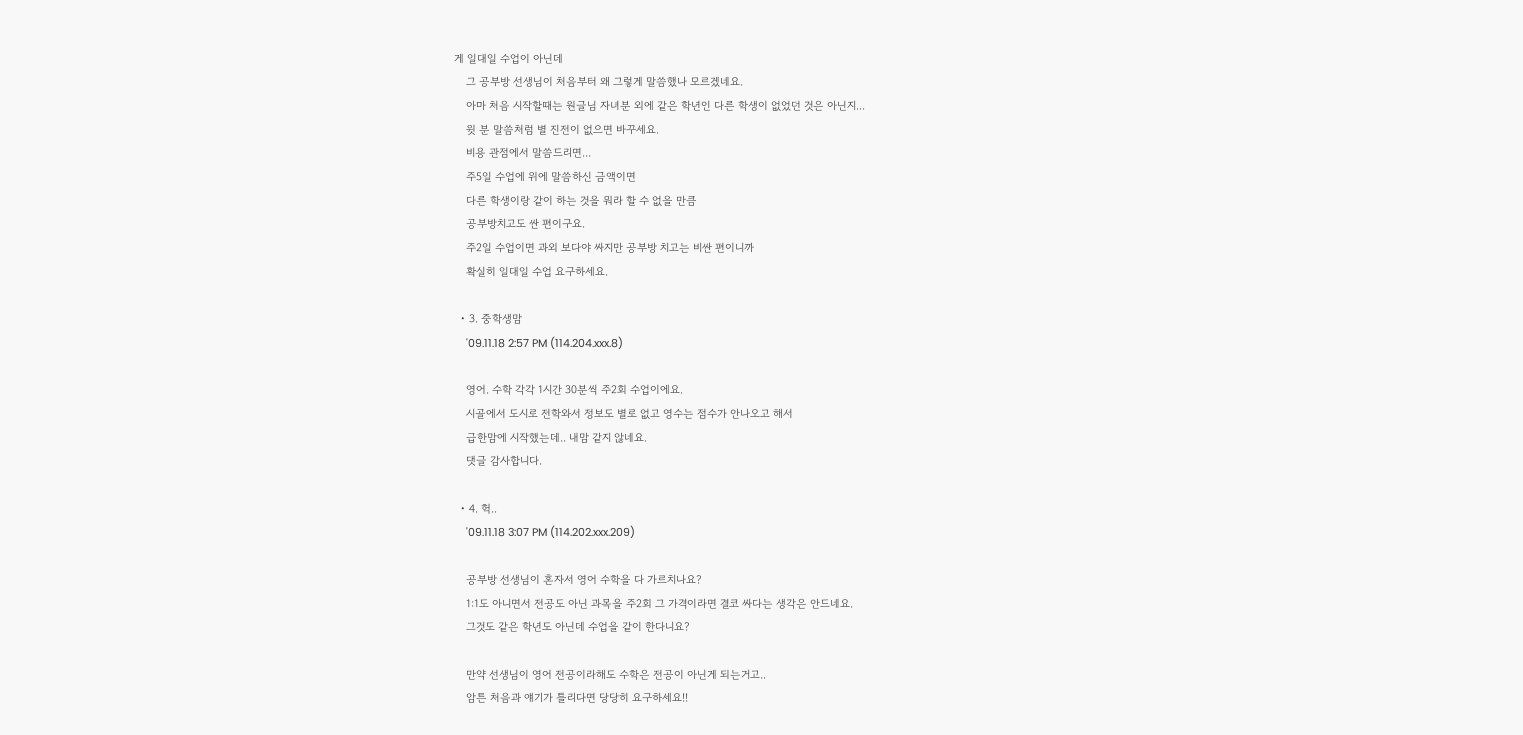게 일대일 수업이 아닌데
    그 공부방 선생님이 처음부터 왜 그렇게 말씀했나 모르겠네요.
    아마 처음 시작할때는 원글님 자녀분 외에 같은 학년인 다른 학생이 없었던 것은 아닌지...
    윗 분 말씀처럼 별 진전이 없으면 바꾸세요.
    비용 관점에서 말씀드리면...
    주5일 수업에 위에 말씀하신 금액이면
    다른 학생이랑 같이 하는 것을 뭐라 할 수 없을 만큼
    공부방치고도 싼 편이구요.
    주2일 수업이면 과외 보다야 싸지만 공부방 치고는 비싼 편이니까
    확실히 일대일 수업 요구하세요.

  • 3. 중학생맘
    '09.11.18 2:57 PM (114.204.xxx.8)

    영어. 수학 각각 1시간 30분씩 주2회 수업이에요.
    시골에서 도시로 전학와서 정보도 별로 없고 영수는 점수가 안나오고 해서
    급한맘에 시작했는데.. 내맘 같지 않네요.
    댓글 감사합니다.

  • 4. 헉..
    '09.11.18 3:07 PM (114.202.xxx.209)

    공부방 선생님이 혼자서 영어 수학을 다 가르치나요?
    1:1도 아니면서 전공도 아닌 과목을 주2회 그 가격이라면 결코 싸다는 생각은 안드네요.
    그것도 같은 학년도 아닌데 수업을 같이 한다니요?

    만약 선생님이 영어 전공이라해도 수학은 전공이 아닌게 되는거고..
    암튼 처음과 얘기가 틀리다면 당당히 요구하세요!!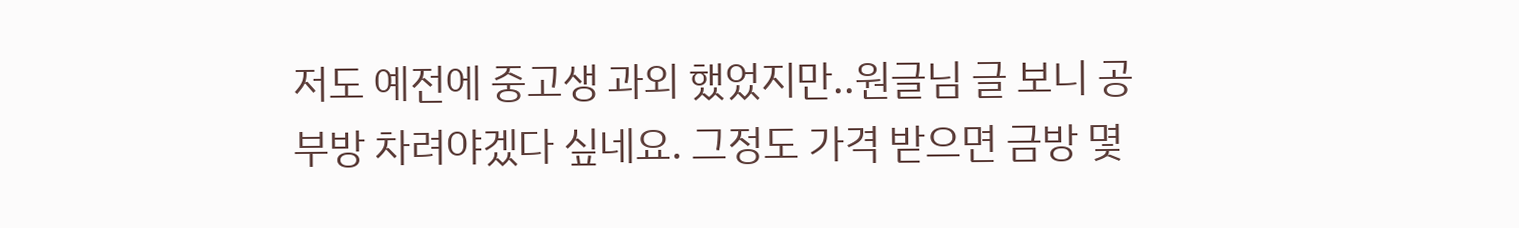저도 예전에 중고생 과외 했었지만..원글님 글 보니 공부방 차려야겠다 싶네요. 그정도 가격 받으면 금방 몇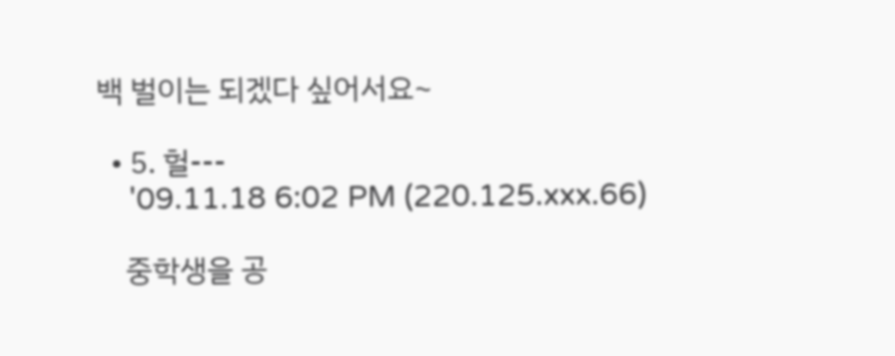백 벌이는 되겠다 싶어서요~

  • 5. 헐---
    '09.11.18 6:02 PM (220.125.xxx.66)

    중학생을 공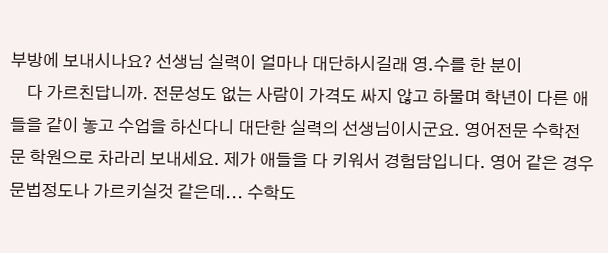부방에 보내시나요? 선생님 실력이 얼마나 대단하시길래 영.수를 한 분이
    다 가르친답니까. 전문성도 없는 사람이 가격도 싸지 않고 하물며 학년이 다른 애들을 같이 놓고 수업을 하신다니 대단한 실력의 선생님이시군요. 영어전문 수학전문 학원으로 차라리 보내세요. 제가 애들을 다 키워서 경험담입니다. 영어 같은 경우 문법정도나 가르키실것 같은데... 수학도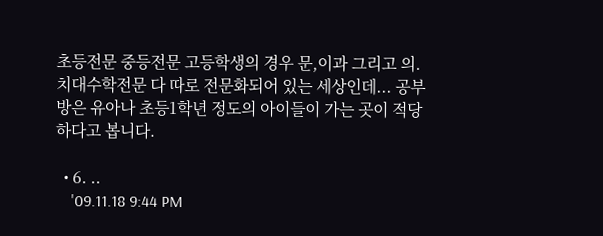초등전문 중등전문 고등학생의 경우 문,이과 그리고 의.치대수학전문 다 따로 전문화되어 있는 세상인데... 공부방은 유아나 초등1학년 정도의 아이들이 가는 곳이 적당하다고 봅니다.

  • 6. ..
    '09.11.18 9:44 PM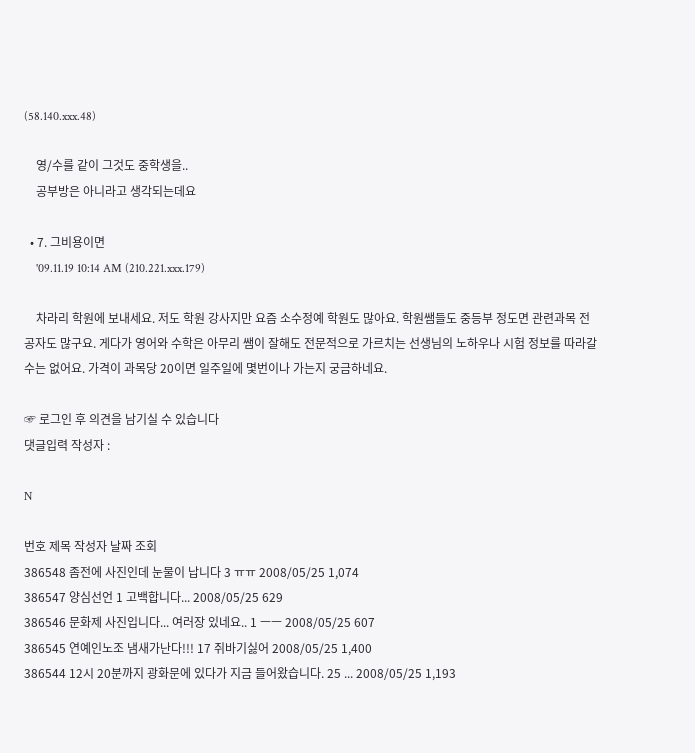(58.140.xxx.48)

    영/수를 같이 그것도 중학생을..
    공부방은 아니라고 생각되는데요

  • 7. 그비용이면
    '09.11.19 10:14 AM (210.221.xxx.179)

    차라리 학원에 보내세요. 저도 학원 강사지만 요즘 소수정예 학원도 많아요. 학원쌤들도 중등부 정도면 관련과목 전공자도 많구요. 게다가 영어와 수학은 아무리 쌤이 잘해도 전문적으로 가르치는 선생님의 노하우나 시험 정보를 따라갈수는 없어요. 가격이 과목당 20이면 일주일에 몇번이나 가는지 궁금하네요.

☞ 로그인 후 의견을 남기실 수 있습니다
댓글입력 작성자 :

N

번호 제목 작성자 날짜 조회
386548 좀전에 사진인데 눈물이 납니다 3 ㅠㅠ 2008/05/25 1,074
386547 양심선언 1 고백합니다... 2008/05/25 629
386546 문화제 사진입니다... 여러장 있네요.. 1 ㅡㅡ 2008/05/25 607
386545 연예인노조 냄새가난다!!! 17 쥐바기싫어 2008/05/25 1,400
386544 12시 20분까지 광화문에 있다가 지금 들어왔습니다. 25 ... 2008/05/25 1,193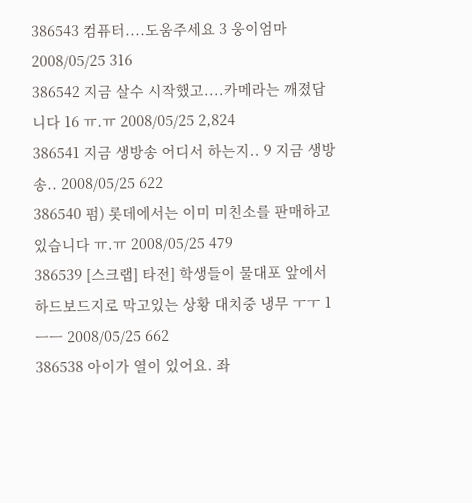386543 컴퓨터....도움주세요 3 웅이엄마 2008/05/25 316
386542 지금 살수 시작했고....카메라는 깨졌답니다 16 ㅠ.ㅠ 2008/05/25 2,824
386541 지금 생방송 어디서 하는지.. 9 지금 생방송.. 2008/05/25 622
386540 펌) 롯데에서는 이미 미친소를 판매하고 있습니다 ㅠ.ㅠ 2008/05/25 479
386539 [스크랩] 타전] 학생들이 물대포 앞에서 하드보드지로 막고있는 상황 대치중 냉무 ㅜㅜ 1 ㅡㅡ 2008/05/25 662
386538 아이가 열이 있어요. 좌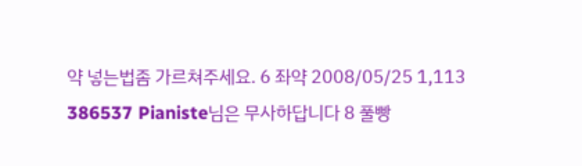약 넣는법좀 가르쳐주세요. 6 좌약 2008/05/25 1,113
386537 Pianiste님은 무사하답니다 8 풀빵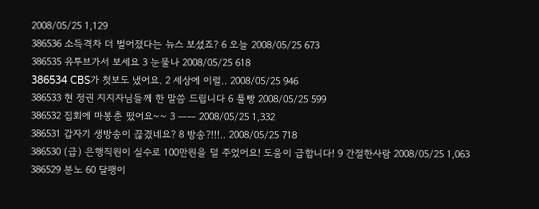2008/05/25 1,129
386536 소득격차 더 벌어졌다는 뉴스 보셨죠? 6 오늘 2008/05/25 673
386535 유투브가서 보세요 3 눈물나 2008/05/25 618
386534 CBS가 첫보도 냈어요. 2 세상에 이럴.. 2008/05/25 946
386533 현 정권 지지자님들께 한 말씀 드립니다 6 풀빵 2008/05/25 599
386532 집회에 마봉춘 떴어요~~ 3 ㅡㅡ 2008/05/25 1,332
386531 갑자기 생방송이 끊겼네요? 8 방송?!!!.. 2008/05/25 718
386530 (급) 은행직원이 실수로 100만원을 덜 주었어요! 도움이 급합니다! 9 간절한사람 2008/05/25 1,063
386529 분노 60 달팽이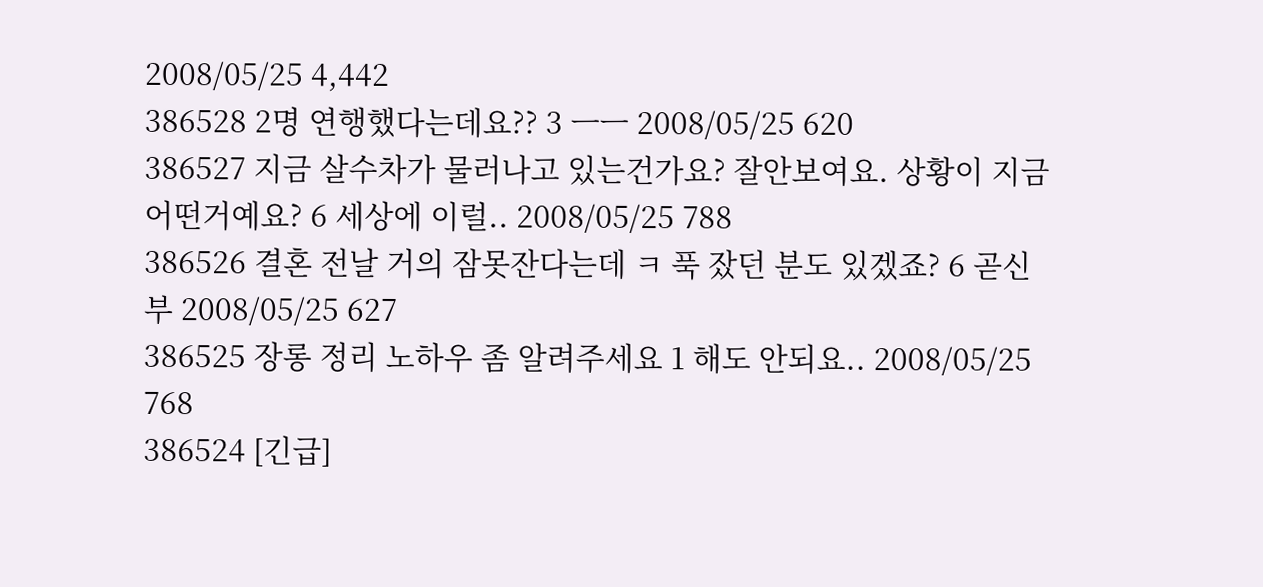2008/05/25 4,442
386528 2명 연행했다는데요?? 3 ㅡㅡ 2008/05/25 620
386527 지금 살수차가 물러나고 있는건가요? 잘안보여요. 상황이 지금 어떤거예요? 6 세상에 이럴.. 2008/05/25 788
386526 결혼 전날 거의 잠못잔다는데 ㅋ 푹 잤던 분도 있겠죠? 6 곧신부 2008/05/25 627
386525 장롱 정리 노하우 좀 알려주세요 1 해도 안되요.. 2008/05/25 768
386524 [긴급]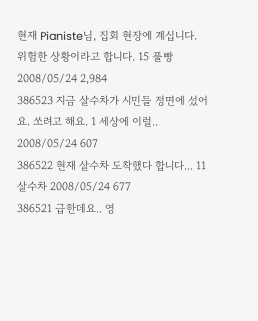현재 Pianiste님, 집회 현장에 계십니다. 위험한 상황이라고 합니다. 15 풀빵 2008/05/24 2,984
386523 지금 살수차가 시민들 정면에 섰어요. 쏘려고 해요. 1 세상에 이럴.. 2008/05/24 607
386522 현재 살수차 도착했다 합니다... 11 살수차 2008/05/24 677
386521 급한데요.. 영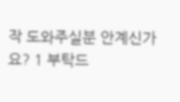작 도와주실분 안계신가요? 1 부탁드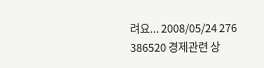려요... 2008/05/24 276
386520 경제관련 상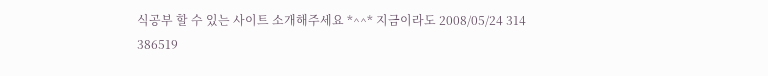식공부 할 수 있는 사이트 소개해주세요 *^^* 지금이라도 2008/05/24 314
386519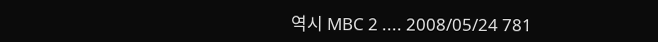역시 MBC 2 .... 2008/05/24 781